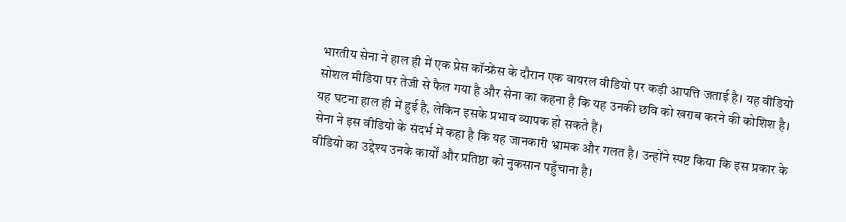भारतीय सेना ने हाल ही में एक प्रेस कॉन्फ्रेंस के दौरान एक वायरल वीडियो पर कड़ी आपत्ति जताई है। यह वीडियो सोशल मीडिया पर तेजी से फैल गया है और सेना का कहना है कि यह उनकी छवि को खराब करने की कोशिश है। यह घटना हाल ही में हुई है, लेकिन इसके प्रभाव व्यापक हो सकते हैं।
सेना ने इस वीडियो के संदर्भ में कहा है कि यह जानकारी भ्रामक और गलत है। उन्होंने स्पष्ट किया कि इस प्रकार के वीडियो का उद्देश्य उनके कार्यों और प्रतिष्ठा को नुकसान पहुँचाना है।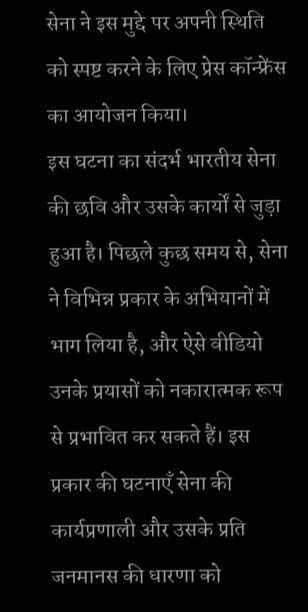सेना ने इस मुद्दे पर अपनी स्थिति को स्पष्ट करने के लिए प्रेस कॉन्फ्रेंस का आयोजन किया।
इस घटना का संदर्भ भारतीय सेना की छवि और उसके कार्यों से जुड़ा हुआ है। पिछले कुछ समय से, सेना ने विभिन्न प्रकार के अभियानों में भाग लिया है, और ऐसे वीडियो उनके प्रयासों को नकारात्मक रूप से प्रभावित कर सकते हैं। इस प्रकार की घटनाएँ सेना की कार्यप्रणाली और उसके प्रति जनमानस की धारणा को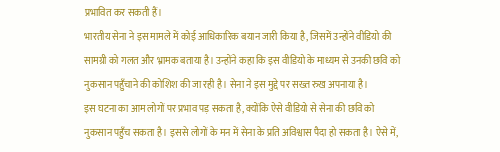प्रभावित कर सकती हैं।
भारतीय सेना ने इस मामले में कोई आधिकारिक बयान जारी किया है, जिसमें उन्होंने वीडियो की सामग्री को गलत और भ्रामक बताया है। उन्होंने कहा कि इस वीडियो के माध्यम से उनकी छवि को नुकसान पहुँचाने की कोशिश की जा रही है। सेना ने इस मुद्दे पर सख्त रुख अपनाया है।
इस घटना का आम लोगों पर प्रभाव पड़ सकता है, क्योंकि ऐसे वीडियो से सेना की छवि को नुकसान पहुँच सकता है। इससे लोगों के मन में सेना के प्रति अविश्वास पैदा हो सकता है। ऐसे में,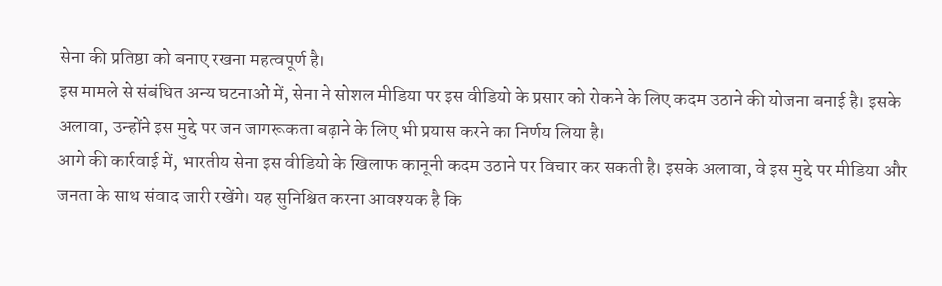सेना की प्रतिष्ठा को बनाए रखना महत्वपूर्ण है।
इस मामले से संबंधित अन्य घटनाओं में, सेना ने सोशल मीडिया पर इस वीडियो के प्रसार को रोकने के लिए कदम उठाने की योजना बनाई है। इसके अलावा, उन्होंने इस मुद्दे पर जन जागरूकता बढ़ाने के लिए भी प्रयास करने का निर्णय लिया है।
आगे की कार्रवाई में, भारतीय सेना इस वीडियो के खिलाफ कानूनी कदम उठाने पर विचार कर सकती है। इसके अलावा, वे इस मुद्दे पर मीडिया और जनता के साथ संवाद जारी रखेंगे। यह सुनिश्चित करना आवश्यक है कि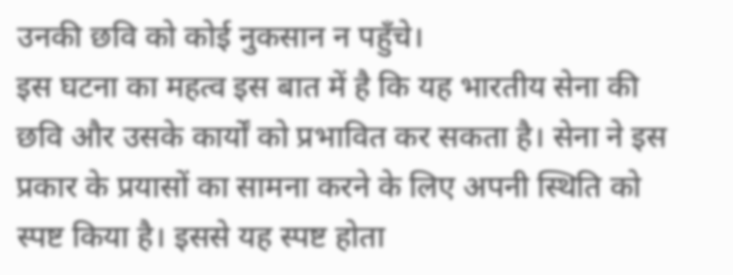उनकी छवि को कोई नुकसान न पहुँचे।
इस घटना का महत्व इस बात में है कि यह भारतीय सेना की छवि और उसके कार्यों को प्रभावित कर सकता है। सेना ने इस प्रकार के प्रयासों का सामना करने के लिए अपनी स्थिति को स्पष्ट किया है। इससे यह स्पष्ट होता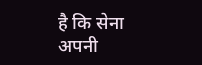है कि सेना अपनी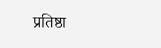प्रतिष्ठा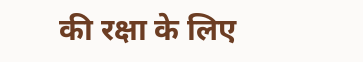की रक्षा के लिए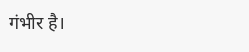गंभीर है।